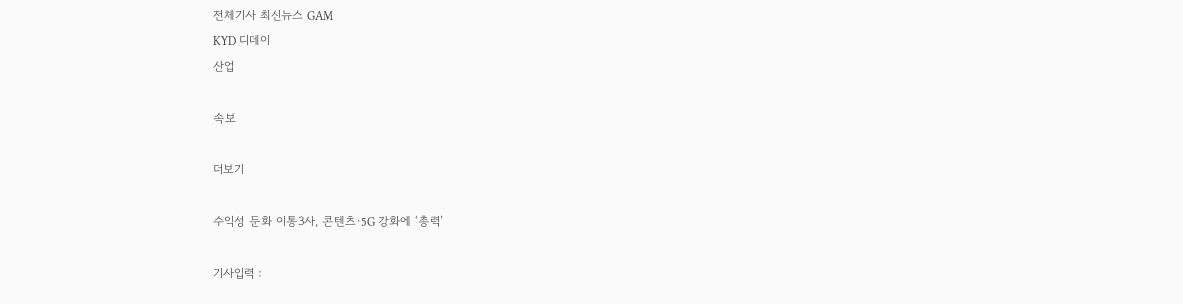전체기사 최신뉴스 GAM
KYD 디데이
산업

속보

더보기

수익성 둔화 이통3사, 콘텐츠·5G 강화에 ‘총력’

기사입력 :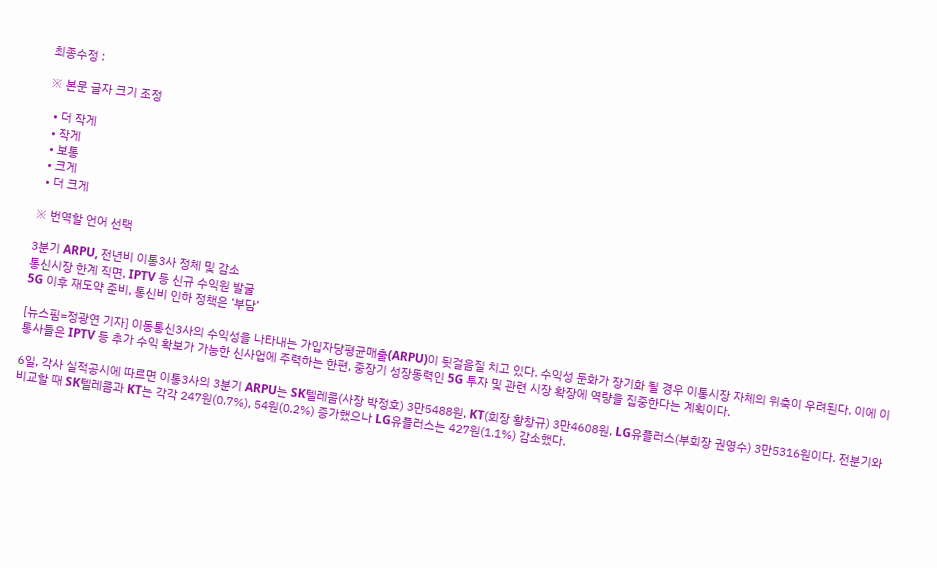최종수정 :

※ 본문 글자 크기 조정

  • 더 작게
  • 작게
  • 보통
  • 크게
  • 더 크게

※ 번역할 언어 선택

3분기 ARPU, 전년비 이통3사 정체 및 감소
통신시장 한계 직면, IPTV 등 신규 수익원 발굴
5G 이후 재도약 준비, 통신비 인하 정책은 ‘부담’

[뉴스핌=정광연 기자] 이동통신3사의 수익성을 나타내는 가입자당평균매출(ARPU)이 뒷걸음질 치고 있다. 수익성 둔화가 장기화 될 경우 이통시장 자체의 위축이 우려된다. 이에 이통사들은 IPTV 등 추가 수익 확보가 가능한 신사업에 주력하는 한편, 중장기 성장동력인 5G 투자 및 관련 시장 확장에 역량을 집중한다는 계획이다.

6일, 각사 실적공시에 따르면 이통3사의 3분기 ARPU는 SK텔레콤(사장 박정호) 3만5488원, KT(회장 황창규) 3만4608원, LG유플러스(부회장 권영수) 3만5316원이다. 전분기와 비교할 때 SK텔레콤과 KT는 각각 247원(0.7%), 54원(0.2%) 증가했으나 LG유플러스는 427원(1.1%) 감소했다.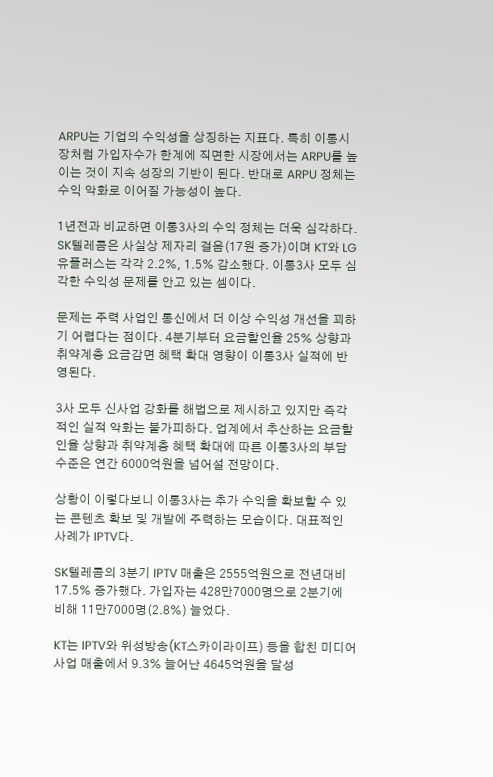ARPU는 기업의 수익성을 상징하는 지표다. 특히 이통시장처럼 가입자수가 한계에 직면한 시장에서는 ARPU를 높이는 것이 지속 성장의 기반이 된다. 반대로 ARPU 정체는 수익 악화로 이어질 가능성이 높다.

1년전과 비교하면 이통3사의 수익 정체는 더욱 심각하다. SK텔레콤은 사실상 제자리 걸음(17원 증가)이며 KT와 LG유플러스는 각각 2.2%, 1.5% 감소했다. 이통3사 모두 심각한 수익성 문제를 안고 있는 셈이다.

문제는 주력 사업인 통신에서 더 이상 수익성 개선을 꾀하기 어렵다는 점이다. 4분기부터 요금할인율 25% 상향과 취약계층 요금감면 혜택 확대 영향이 이통3사 실적에 반영된다.

3사 모두 신사업 강화를 해법으로 제시하고 있지만 즉각적인 실적 악화는 불가피하다. 업계에서 추산하는 요금할인율 상향과 취약계층 혜택 확대에 따른 이통3사의 부담 수준은 연간 6000억원을 넘어설 전망이다.

상황이 이렇다보니 이통3사는 추가 수익을 확보할 수 있는 콘텐츠 확보 및 개발에 주력하는 모습이다. 대표적인 사례가 IPTV다.

SK텔레콤의 3분기 IPTV 매출은 2555억원으로 전년대비 17.5% 증가했다. 가입자는 428만7000명으로 2분기에 비해 11만7000명(2.8%) 늘었다.

KT는 IPTV와 위성방송(KT스카이라이프) 등을 합친 미디어 사업 매출에서 9.3% 늘어난 4645억원을 달성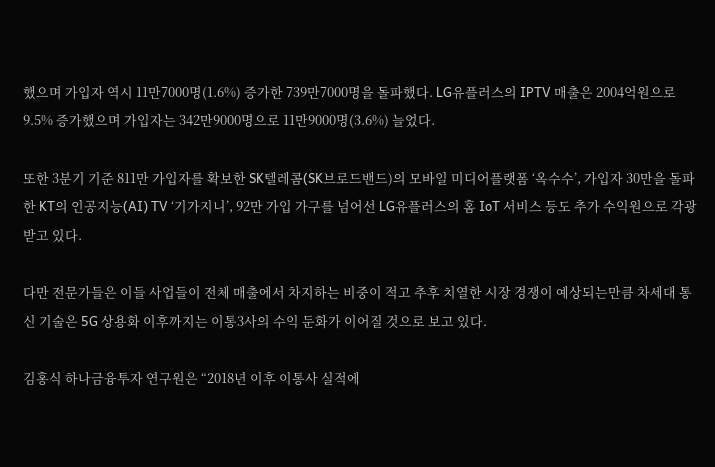했으며 가입자 역시 11만7000명(1.6%) 증가한 739만7000명을 돌파했다. LG유플러스의 IPTV 매출은 2004억원으로 9.5% 증가했으며 가입자는 342만9000명으로 11만9000명(3.6%) 늘었다.

또한 3분기 기준 811만 가입자를 확보한 SK텔레콤(SK브로드밴드)의 모바일 미디어플랫폼 ‘옥수수’, 가입자 30만을 돌파한 KT의 인공지능(AI) TV ‘기가지니’, 92만 가입 가구를 넘어선 LG유플러스의 홈 IoT 서비스 등도 추가 수익원으로 각광받고 있다.

다만 전문가들은 이들 사업들이 전체 매출에서 차지하는 비중이 적고 추후 치열한 시장 경쟁이 예상되는만큼 차세대 통신 기술은 5G 상용화 이후까지는 이통3사의 수익 둔화가 이어질 것으로 보고 있다.

김홍식 하나금융투자 연구원은 “2018년 이후 이통사 실적에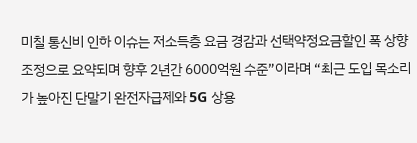미칠 통신비 인하 이슈는 저소득층 요금 경감과 선택약정요금할인 폭 상향 조정으로 요약되며 향후 2년간 6000억원 수준”이라며 “최근 도입 목소리가 높아진 단말기 완전자급제와 5G 상용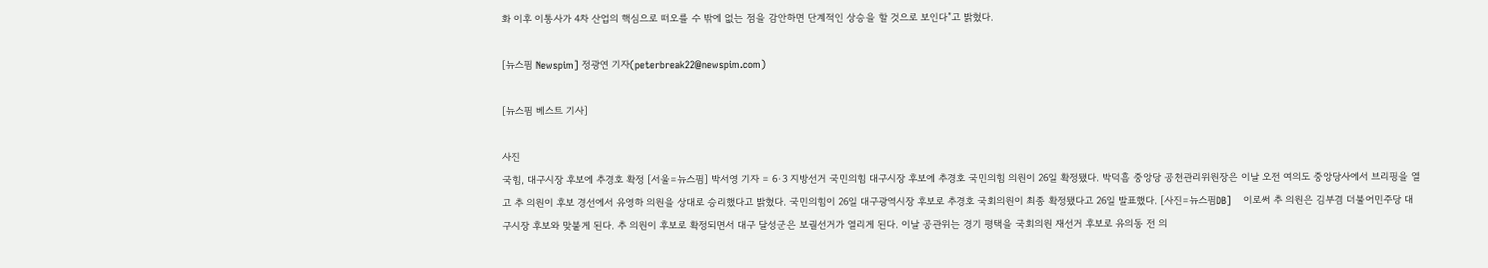화 이후 이통사가 4차 산업의 핵심으로 떠오를 수 밖에 없는 점을 감안하면 단계적인 상승을 할 것으로 보인다”고 밝혔다.

[뉴스핌 Newspim] 정광연 기자(peterbreak22@newspim.com)

[뉴스핌 베스트 기사]

사진
국힘, 대구시장 후보에 추경호 확정 [서울=뉴스핌] 박서영 기자 = 6·3 지방선거 국민의힘 대구시장 후보에 추경호 국민의힘 의원이 26일 확정됐다. 박덕흠 중앙당 공천관리위원장은 이날 오전 여의도 중앙당사에서 브리핑을 열고 추 의원이 후보 경선에서 유영하 의원을 상대로 승리했다고 밝혔다. 국민의힘이 26일 대구광역시장 후보로 추경호 국회의원이 최종 확정됐다고 26일 발표했다. [사진=뉴스핌DB]    이로써 추 의원은 김부겸 더불어민주당 대구시장 후보와 맞붙게 된다. 추 의원이 후보로 확정되면서 대구 달성군은 보궐선거가 열리게 된다. 이날 공관위는 경기 평택을 국회의원 재선거 후보로 유의동 전 의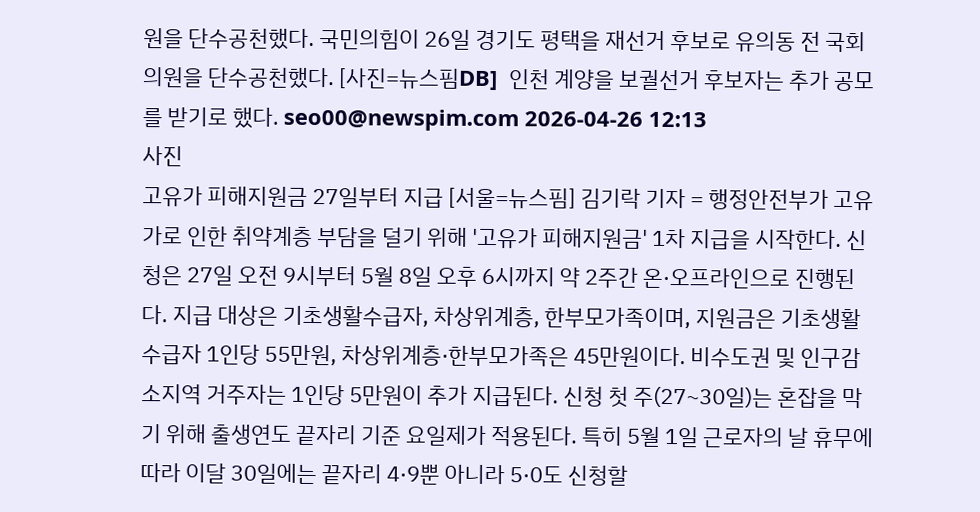원을 단수공천했다. 국민의힘이 26일 경기도 평택을 재선거 후보로 유의동 전 국회의원을 단수공천했다. [사진=뉴스핌DB]  인천 계양을 보궐선거 후보자는 추가 공모를 받기로 했다. seo00@newspim.com 2026-04-26 12:13
사진
고유가 피해지원금 27일부터 지급 [서울=뉴스핌] 김기락 기자 = 행정안전부가 고유가로 인한 취약계층 부담을 덜기 위해 '고유가 피해지원금' 1차 지급을 시작한다. 신청은 27일 오전 9시부터 5월 8일 오후 6시까지 약 2주간 온·오프라인으로 진행된다. 지급 대상은 기초생활수급자, 차상위계층, 한부모가족이며, 지원금은 기초생활수급자 1인당 55만원, 차상위계층·한부모가족은 45만원이다. 비수도권 및 인구감소지역 거주자는 1인당 5만원이 추가 지급된다. 신청 첫 주(27~30일)는 혼잡을 막기 위해 출생연도 끝자리 기준 요일제가 적용된다. 특히 5월 1일 근로자의 날 휴무에 따라 이달 30일에는 끝자리 4·9뿐 아니라 5·0도 신청할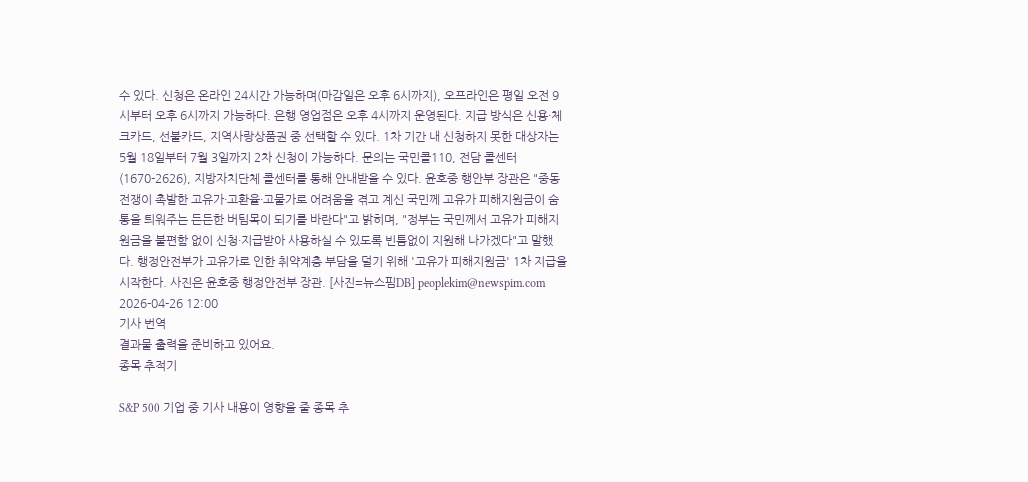수 있다. 신청은 온라인 24시간 가능하며(마감일은 오후 6시까지), 오프라인은 평일 오전 9시부터 오후 6시까지 가능하다. 은행 영업점은 오후 4시까지 운영된다. 지급 방식은 신용·체크카드, 선불카드, 지역사랑상품권 중 선택할 수 있다. 1차 기간 내 신청하지 못한 대상자는 5월 18일부터 7월 3일까지 2차 신청이 가능하다. 문의는 국민콜110, 전담 콜센터(1670-2626), 지방자치단체 콜센터를 통해 안내받을 수 있다. 윤호중 행안부 장관은 "중동 전쟁이 촉발한 고유가·고환율·고물가로 어려움을 겪고 계신 국민께 고유가 피해지원금이 숨통을 틔워주는 든든한 버팀목이 되기를 바란다"고 밝히며, "정부는 국민께서 고유가 피해지원금을 불편함 없이 신청·지급받아 사용하실 수 있도록 빈틈없이 지원해 나가겠다"고 말했다. 행정안전부가 고유가로 인한 취약계층 부담을 덜기 위해 '고유가 피해지원금' 1차 지급을 시작한다. 사진은 윤호중 행정안전부 장관. [사진=뉴스핌DB] peoplekim@newspim.com 2026-04-26 12:00
기사 번역
결과물 출력을 준비하고 있어요.
종목 추적기

S&P 500 기업 중 기사 내용이 영향을 줄 종목 추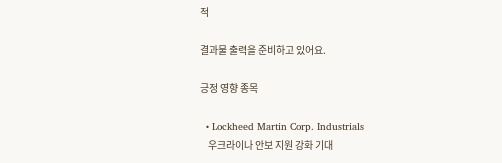적

결과물 출력을 준비하고 있어요.

긍정 영향 종목

  • Lockheed Martin Corp. Industrials
    우크라이나 안보 지원 강화 기대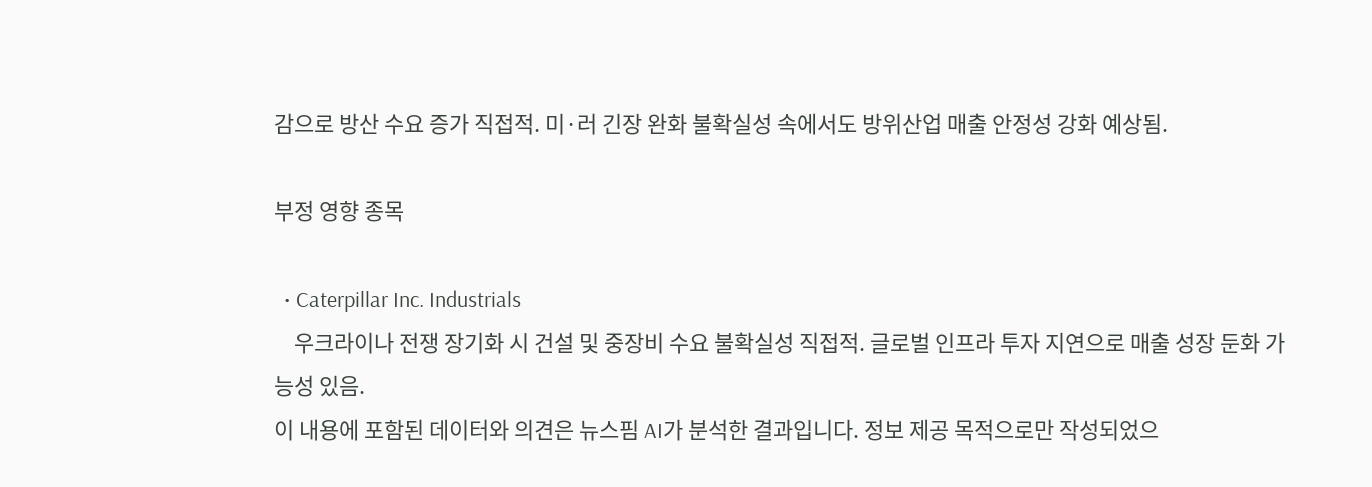감으로 방산 수요 증가 직접적. 미·러 긴장 완화 불확실성 속에서도 방위산업 매출 안정성 강화 예상됨.

부정 영향 종목

  • Caterpillar Inc. Industrials
    우크라이나 전쟁 장기화 시 건설 및 중장비 수요 불확실성 직접적. 글로벌 인프라 투자 지연으로 매출 성장 둔화 가능성 있음.
이 내용에 포함된 데이터와 의견은 뉴스핌 AI가 분석한 결과입니다. 정보 제공 목적으로만 작성되었으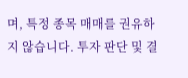며, 특정 종목 매매를 권유하지 않습니다. 투자 판단 및 결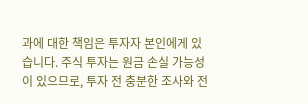과에 대한 책임은 투자자 본인에게 있습니다. 주식 투자는 원금 손실 가능성이 있으므로, 투자 전 충분한 조사와 전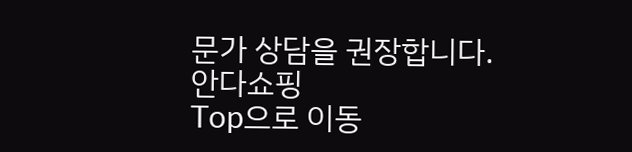문가 상담을 권장합니다.
안다쇼핑
Top으로 이동